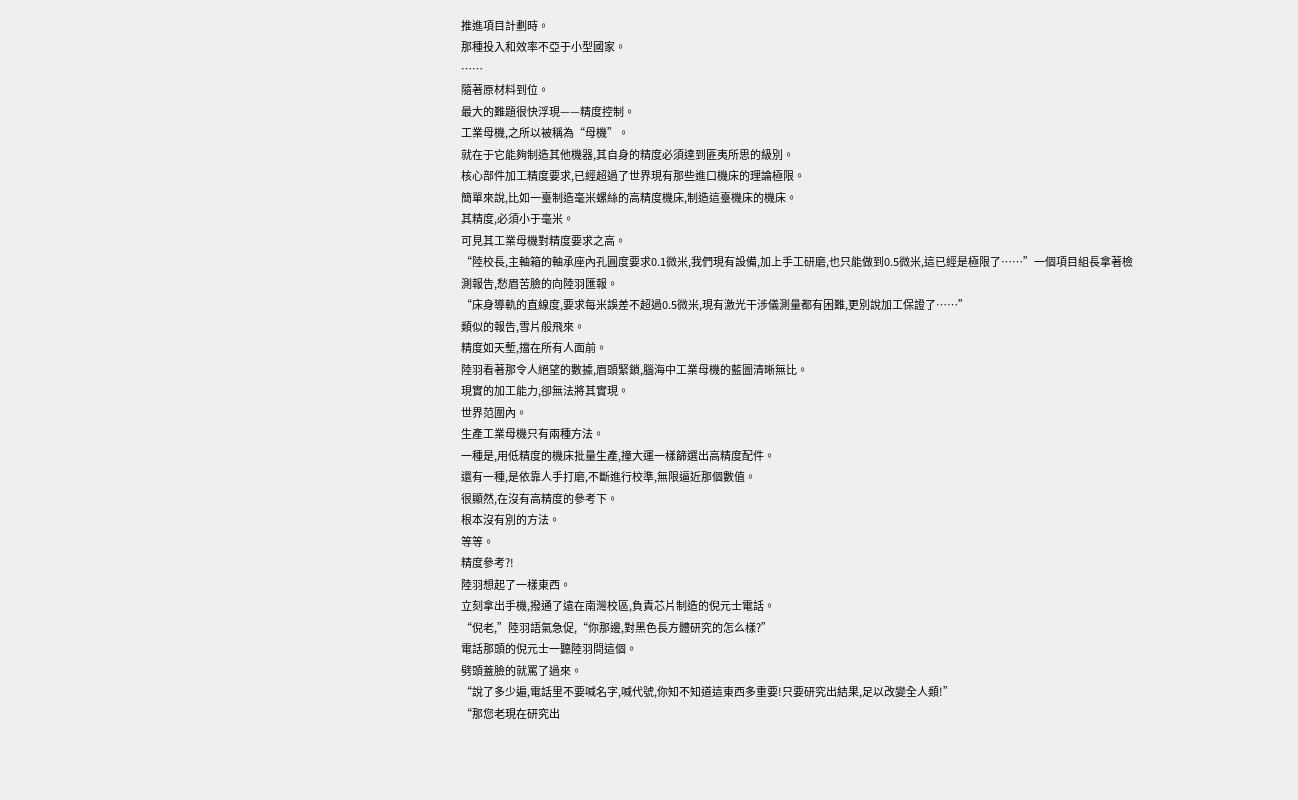推進項目計劃時。
那種投入和效率不亞于小型國家。
……
隨著原材料到位。
最大的難題很快浮現——精度控制。
工業母機,之所以被稱為“母機”。
就在于它能夠制造其他機器,其自身的精度必須達到匪夷所思的級別。
核心部件加工精度要求,已經超過了世界現有那些進口機床的理論極限。
簡單來說,比如一臺制造毫米螺絲的高精度機床,制造這臺機床的機床。
其精度,必須小于毫米。
可見其工業母機對精度要求之高。
“陸校長,主軸箱的軸承座內孔圓度要求0.1微米,我們現有設備,加上手工研磨,也只能做到0.5微米,這已經是極限了……”一個項目組長拿著檢測報告,愁眉苦臉的向陸羽匯報。
“床身導軌的直線度,要求每米誤差不超過0.5微米,現有激光干涉儀測量都有困難,更別說加工保證了……”
類似的報告,雪片般飛來。
精度如天塹,擋在所有人面前。
陸羽看著那令人絕望的數據,眉頭緊鎖,腦海中工業母機的藍圖清晰無比。
現實的加工能力,卻無法將其實現。
世界范圍內。
生產工業母機只有兩種方法。
一種是,用低精度的機床批量生產,撞大運一樣篩選出高精度配件。
還有一種,是依靠人手打磨,不斷進行校準,無限逼近那個數值。
很顯然,在沒有高精度的參考下。
根本沒有別的方法。
等等。
精度參考?!
陸羽想起了一樣東西。
立刻拿出手機,撥通了遠在南灣校區,負責芯片制造的倪元士電話。
“倪老,”陸羽語氣急促,“你那邊,對黑色長方體研究的怎么樣?”
電話那頭的倪元士一聽陸羽問這個。
劈頭蓋臉的就罵了過來。
“說了多少遍,電話里不要喊名字,喊代號,你知不知道這東西多重要!只要研究出結果,足以改變全人類!”
“那您老現在研究出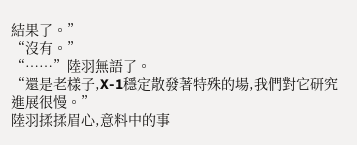結果了。”
“沒有。”
“……”陸羽無語了。
“還是老樣子,X-1穩定散發著特殊的場,我們對它研究進展很慢。”
陸羽揉揉眉心,意料中的事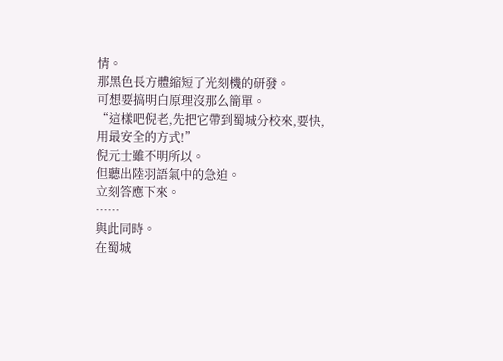情。
那黑色長方體縮短了光刻機的研發。
可想要搞明白原理沒那么簡單。
“這樣吧倪老,先把它帶到蜀城分校來,要快,用最安全的方式!”
倪元士雖不明所以。
但聽出陸羽語氣中的急迫。
立刻答應下來。
……
與此同時。
在蜀城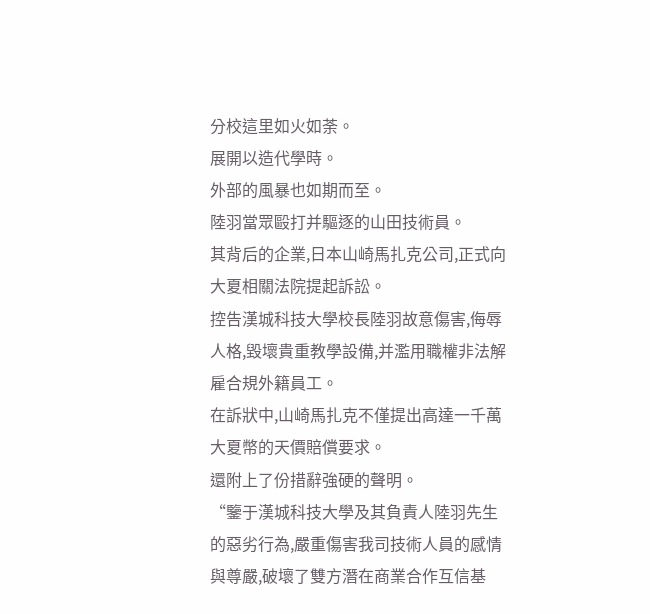分校這里如火如荼。
展開以造代學時。
外部的風暴也如期而至。
陸羽當眾毆打并驅逐的山田技術員。
其背后的企業,日本山崎馬扎克公司,正式向大夏相關法院提起訴訟。
控告漢城科技大學校長陸羽故意傷害,侮辱人格,毀壞貴重教學設備,并濫用職權非法解雇合規外籍員工。
在訴狀中,山崎馬扎克不僅提出高達一千萬大夏幣的天價賠償要求。
還附上了份措辭強硬的聲明。
“鑒于漢城科技大學及其負責人陸羽先生的惡劣行為,嚴重傷害我司技術人員的感情與尊嚴,破壞了雙方潛在商業合作互信基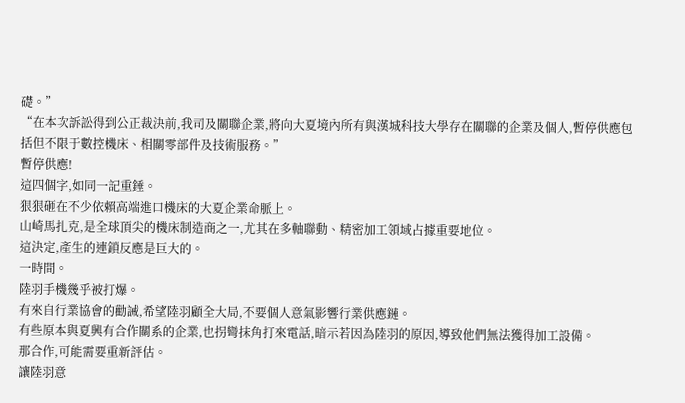礎。”
“在本次訴訟得到公正裁決前,我司及關聯企業,將向大夏境內所有與漢城科技大學存在關聯的企業及個人,暫停供應包括但不限于數控機床、相關零部件及技術服務。”
暫停供應!
這四個字,如同一記重錘。
狠狠砸在不少依賴高端進口機床的大夏企業命脈上。
山崎馬扎克,是全球頂尖的機床制造商之一,尤其在多軸聯動、精密加工領域占據重要地位。
這決定,產生的連鎖反應是巨大的。
一時間。
陸羽手機幾乎被打爆。
有來自行業協會的勸誡,希望陸羽顧全大局,不要個人意氣影響行業供應鏈。
有些原本與夏興有合作關系的企業,也拐彎抹角打來電話,暗示若因為陸羽的原因,導致他們無法獲得加工設備。
那合作,可能需要重新評估。
讓陸羽意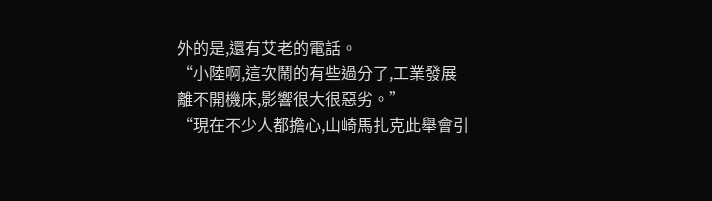外的是,還有艾老的電話。
“小陸啊,這次鬧的有些過分了,工業發展離不開機床,影響很大很惡劣。”
“現在不少人都擔心,山崎馬扎克此舉會引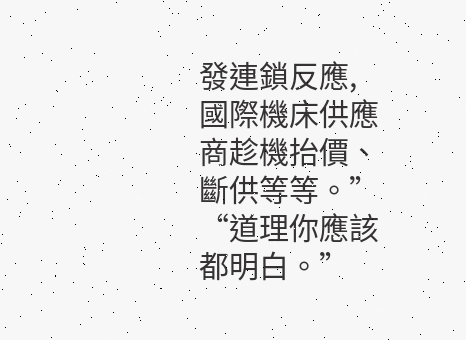發連鎖反應,國際機床供應商趁機抬價、斷供等等。”
“道理你應該都明白。”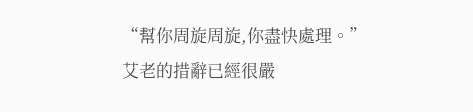“幫你周旋周旋,你盡快處理。”
艾老的措辭已經很嚴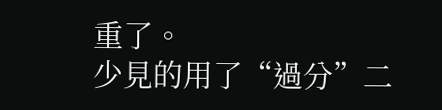重了。
少見的用了“過分”二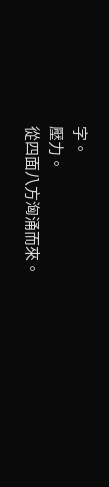字。
壓力。
從四面八方洶涌而來。